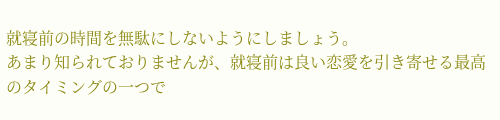就寝前の時間を無駄にしないようにしましょう。
あまり知られておりませんが、就寝前は良い恋愛を引き寄せる最高のタイミングの一つで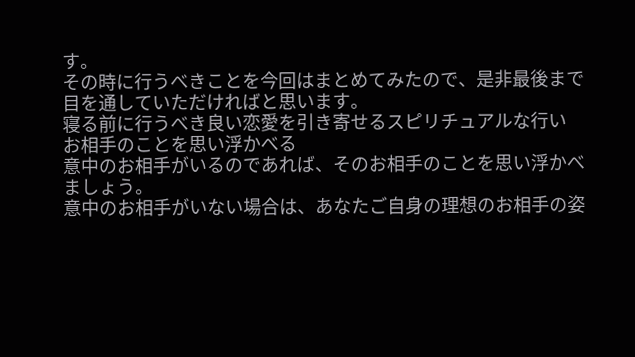す。
その時に行うべきことを今回はまとめてみたので、是非最後まで目を通していただければと思います。
寝る前に行うべき良い恋愛を引き寄せるスピリチュアルな行い
お相手のことを思い浮かべる
意中のお相手がいるのであれば、そのお相手のことを思い浮かべましょう。
意中のお相手がいない場合は、あなたご自身の理想のお相手の姿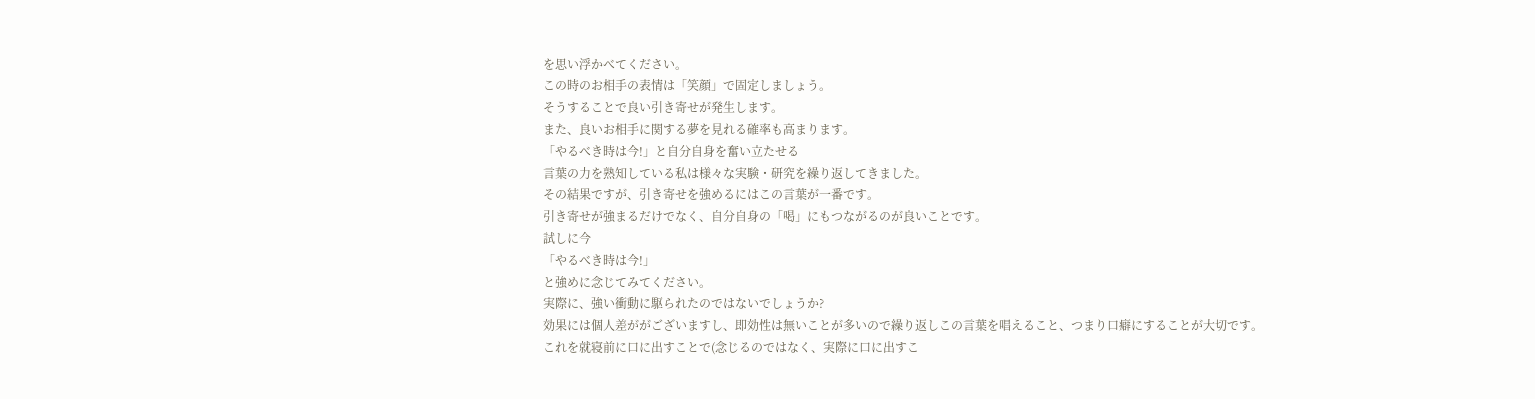を思い浮かべてください。
この時のお相手の表情は「笑顔」で固定しましょう。
そうすることで良い引き寄せが発生します。
また、良いお相手に関する夢を見れる確率も高まります。
「やるべき時は今!」と自分自身を奮い立たせる
言葉の力を熟知している私は様々な実験・研究を繰り返してきました。
その結果ですが、引き寄せを強めるにはこの言葉が一番です。
引き寄せが強まるだけでなく、自分自身の「喝」にもつながるのが良いことです。
試しに今
「やるべき時は今!」
と強めに念じてみてください。
実際に、強い衝動に駆られたのではないでしょうか?
効果には個人差ががございますし、即効性は無いことが多いので繰り返しこの言葉を唱えること、つまり口癖にすることが大切です。
これを就寝前に口に出すことで(念じるのではなく、実際に口に出すこ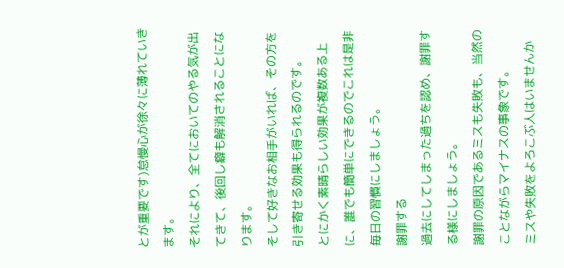とが重要です)怠慢心が徐々に薄れていきます。
それにより、全てにおいてのやる気が出てきて、後回し癖も解消されることになります。
そして好きなお相手がいれば、その方を引き寄せる効果も得られるのです。
とにかく素晴らしい効果が複数ある上に、誰でも簡単にできるのでこれは是非毎日の習慣にしましょう。
謝罪する
過去にしてしまった過ちを認め、謝罪する様にしましょう。
謝罪の原因であるミスも失敗も、当然のことながらマイナスの事象です。
ミスや失敗をよろこぶ人はいませんか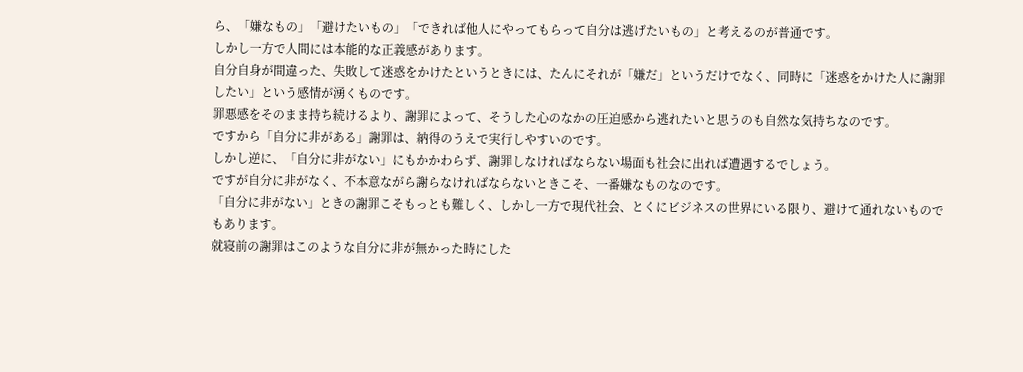ら、「嫌なもの」「避けたいもの」「できれば他人にやってもらって自分は逃げたいもの」と考えるのが普通です。
しかし一方で人間には本能的な正義感があります。
自分自身が間違った、失敗して迷惑をかけたというときには、たんにそれが「嫌だ」というだけでなく、同時に「迷惑をかけた人に謝罪したい」という感情が湧くものです。
罪悪感をそのまま持ち続けるより、謝罪によって、そうした心のなかの圧迫感から逃れたいと思うのも自然な気持ちなのです。
ですから「自分に非がある」謝罪は、納得のうえで実行しやすいのです。
しかし逆に、「自分に非がない」にもかかわらず、謝罪しなければならない場面も社会に出れば遭遇するでしょう。
ですが自分に非がなく、不本意ながら謝らなければならないときこそ、一番嫌なものなのです。
「自分に非がない」ときの謝罪こそもっとも難しく、しかし一方で現代社会、とくにビジネスの世界にいる限り、避けて通れないものでもあります。
就寝前の謝罪はこのような自分に非が無かった時にした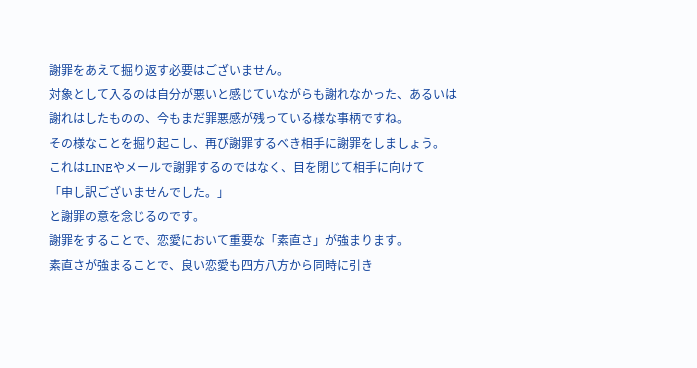謝罪をあえて掘り返す必要はございません。
対象として入るのは自分が悪いと感じていながらも謝れなかった、あるいは謝れはしたものの、今もまだ罪悪感が残っている様な事柄ですね。
その様なことを掘り起こし、再び謝罪するべき相手に謝罪をしましょう。
これはLINEやメールで謝罪するのではなく、目を閉じて相手に向けて
「申し訳ございませんでした。」
と謝罪の意を念じるのです。
謝罪をすることで、恋愛において重要な「素直さ」が強まります。
素直さが強まることで、良い恋愛も四方八方から同時に引き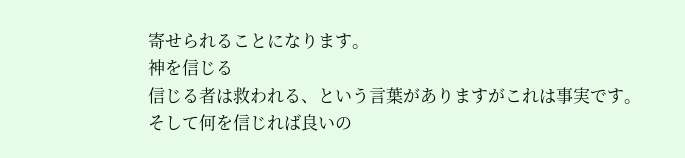寄せられることになります。
神を信じる
信じる者は救われる、という言葉がありますがこれは事実です。
そして何を信じれば良いの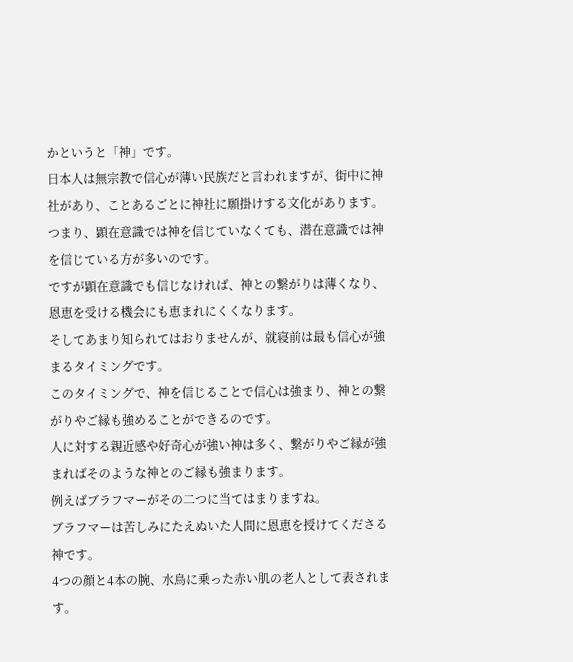かというと「神」です。
日本人は無宗教で信心が薄い民族だと言われますが、街中に神社があり、ことあるごとに神社に願掛けする文化があります。
つまり、顕在意識では神を信じていなくても、潜在意識では神を信じている方が多いのです。
ですが顕在意識でも信じなければ、神との繋がりは薄くなり、恩恵を受ける機会にも恵まれにくくなります。
そしてあまり知られてはおりませんが、就寝前は最も信心が強まるタイミングです。
このタイミングで、神を信じることで信心は強まり、神との繋がりやご縁も強めることができるのです。
人に対する親近感や好奇心が強い神は多く、繋がりやご縁が強まればそのような神とのご縁も強まります。
例えばブラフマーがその二つに当てはまりますね。
ブラフマーは苦しみにたえぬいた人間に恩恵を授けてくださる神です。
4つの顔と4本の腕、水鳥に乗った赤い肌の老人として表されます。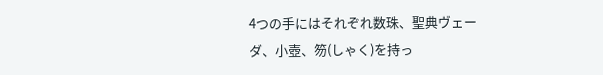4つの手にはそれぞれ数珠、聖典ヴェーダ、小壺、笏(しゃく)を持っ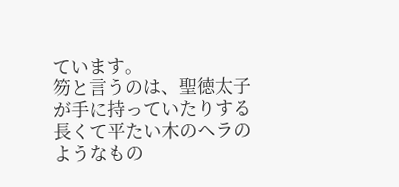ています。
笏と言うのは、聖徳太子が手に持っていたりする長くて平たい木のヘラのようなもの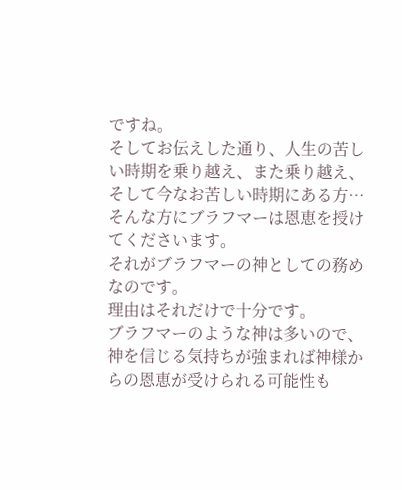ですね。
そしてお伝えした通り、人生の苦しい時期を乗り越え、また乗り越え、そして今なお苦しい時期にある方…
そんな方にブラフマーは恩恵を授けてくださいます。
それがブラフマーの神としての務めなのです。
理由はそれだけで十分です。
ブラフマーのような神は多いので、神を信じる気持ちが強まれば神様からの恩恵が受けられる可能性も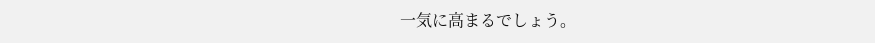一気に高まるでしょう。